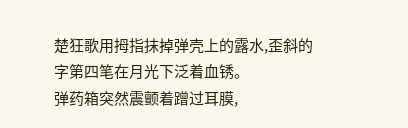楚狂歌用拇指抹掉弹壳上的露水,歪斜的字第四笔在月光下泛着血锈。
弹药箱突然震颤着蹭过耳膜,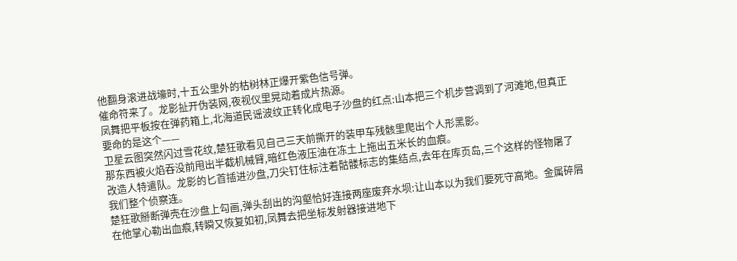他翻身滚进战壕时,十五公里外的枯树林正爆开紫色信号弹。
催命符来了。龙影扯开伪装网,夜视仪里晃动着成片热源。
凤舞把平板按在弹药箱上,北海道民谣波纹正转化成电子沙盘的红点:山本把三个机步营调到了河滩地,但真正要命的是这个——
卫星云图突然闪过雪花纹,楚狂歌看见自己三天前撕开的装甲车残骸里爬出个人形黑影。
那东西被火焰吞没前甩出半截机械臂,暗红色液压油在冻土上拖出五米长的血痕。
改造人特遣队。龙影的匕首插进沙盘,刀尖钉住标注着骷髅标志的集结点,去年在库页岛,三个这样的怪物屠了我们整个侦察连。
楚狂歌掰断弹壳在沙盘上勾画,弹头刮出的沟壑恰好连接两座废弃水坝:让山本以为我们要死守高地。金属碎屑在他掌心勒出血痕,转瞬又恢复如初,凤舞去把坐标发射器接进地下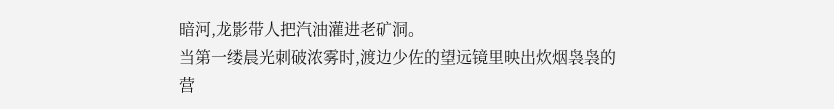暗河,龙影带人把汽油灌进老矿洞。
当第一缕晨光刺破浓雾时,渡边少佐的望远镜里映出炊烟袅袅的营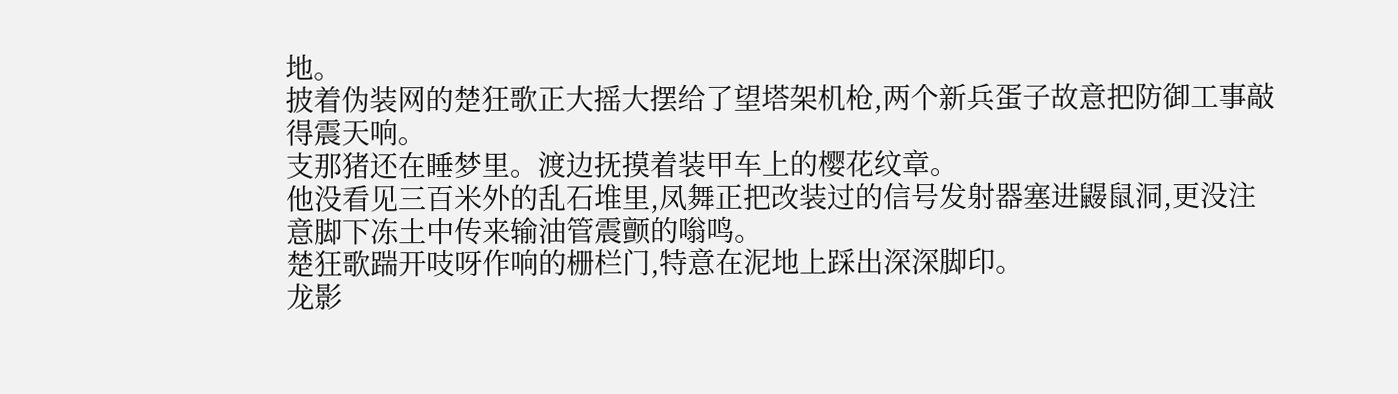地。
披着伪装网的楚狂歌正大摇大摆给了望塔架机枪,两个新兵蛋子故意把防御工事敲得震天响。
支那猪还在睡梦里。渡边抚摸着装甲车上的樱花纹章。
他没看见三百米外的乱石堆里,凤舞正把改装过的信号发射器塞进鼹鼠洞,更没注意脚下冻土中传来输油管震颤的嗡鸣。
楚狂歌踹开吱呀作响的栅栏门,特意在泥地上踩出深深脚印。
龙影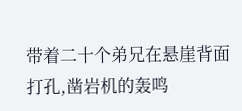带着二十个弟兄在悬崖背面打孔,凿岩机的轰鸣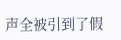声全被引到了假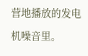营地播放的发电机噪音里。